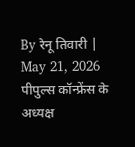By रेनू तिवारी | May 21, 2026
पीपुल्स कॉन्फ्रेंस के अध्यक्ष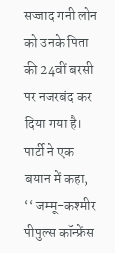सज्जाद गनी लोन को उनके पिता की 24वीं बरसी पर नजरबंद कर दिया गया है। पार्टी ने एक बयान में कहा, ‘‘ जम्मू-कश्मीर पीपुल्स कॉन्फ्रेंस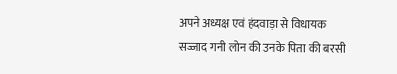अपने अध्यक्ष एवं हंदवाड़ा से विधायक सज्जाद गनी लोन की उनके पिता की बरसी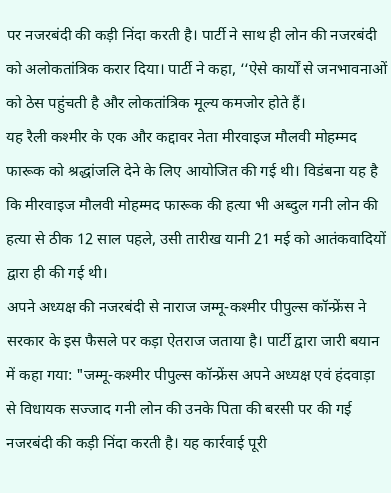पर नजरबंदी की कड़ी निंदा करती है। पार्टी ने साथ ही लोन की नजरबंदी को अलोकतांत्रिक करार दिया। पार्टी ने कहा, ‘‘ऐसे कार्यों से जनभावनाओं को ठेस पहुंचती है और लोकतांत्रिक मूल्य कमजोर होते हैं।
यह रैली कश्मीर के एक और कद्दावर नेता मीरवाइज मौलवी मोहम्मद फारूक को श्रद्धांजलि देने के लिए आयोजित की गई थी। विडंबना यह है कि मीरवाइज मौलवी मोहम्मद फारूक की हत्या भी अब्दुल गनी लोन की हत्या से ठीक 12 साल पहले, उसी तारीख यानी 21 मई को आतंकवादियों द्वारा ही की गई थी।
अपने अध्यक्ष की नजरबंदी से नाराज जम्मू-कश्मीर पीपुल्स कॉन्फ्रेंस ने सरकार के इस फैसले पर कड़ा ऐतराज जताया है। पार्टी द्वारा जारी बयान में कहा गया: "जम्मू-कश्मीर पीपुल्स कॉन्फ्रेंस अपने अध्यक्ष एवं हंदवाड़ा से विधायक सज्जाद गनी लोन की उनके पिता की बरसी पर की गई नजरबंदी की कड़ी निंदा करती है। यह कार्रवाई पूरी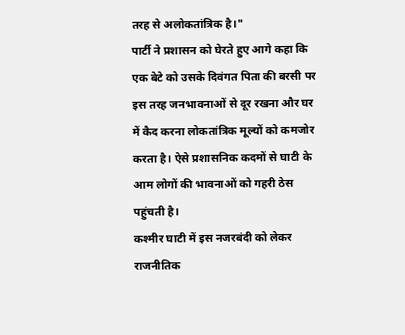तरह से अलोकतांत्रिक है।"
पार्टी ने प्रशासन को घेरते हुए आगे कहा कि एक बेटे को उसके दिवंगत पिता की बरसी पर इस तरह जनभावनाओं से दूर रखना और घर में कैद करना लोकतांत्रिक मूल्यों को कमजोर करता है। ऐसे प्रशासनिक कदमों से घाटी के आम लोगों की भावनाओं को गहरी ठेस पहुंचती है।
कश्मीर घाटी में इस नजरबंदी को लेकर राजनीतिक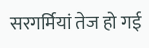सरगर्मियां तेज हो गई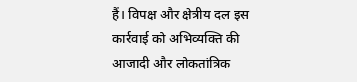हैं। विपक्ष और क्षेत्रीय दल इस कार्रवाई को अभिव्यक्ति की आजादी और लोकतांत्रिक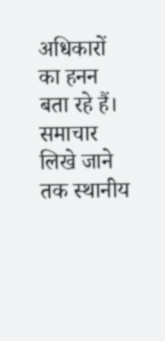अधिकारों का हनन बता रहे हैं। समाचार लिखे जाने तक स्थानीय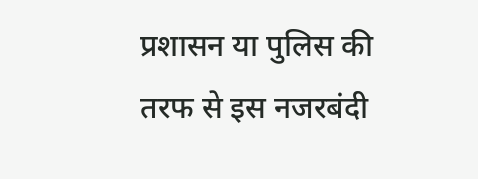प्रशासन या पुलिस की तरफ से इस नजरबंदी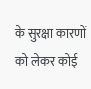के सुरक्षा कारणों को लेकर कोई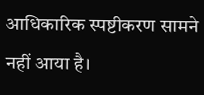आधिकारिक स्पष्टीकरण सामने नहीं आया है।